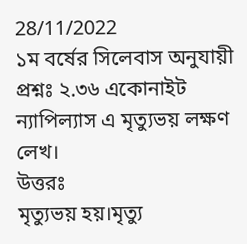28/11/2022
১ম বর্ষের সিলেবাস অনুযায়ী
প্রশ্নঃ ২.৩৬ একোনাইট ন্যাপিল্যাস এ মৃত্যুভয় লক্ষণ লেখ।
উত্তরঃ
মৃত্যুভয় হয়।মৃত্যু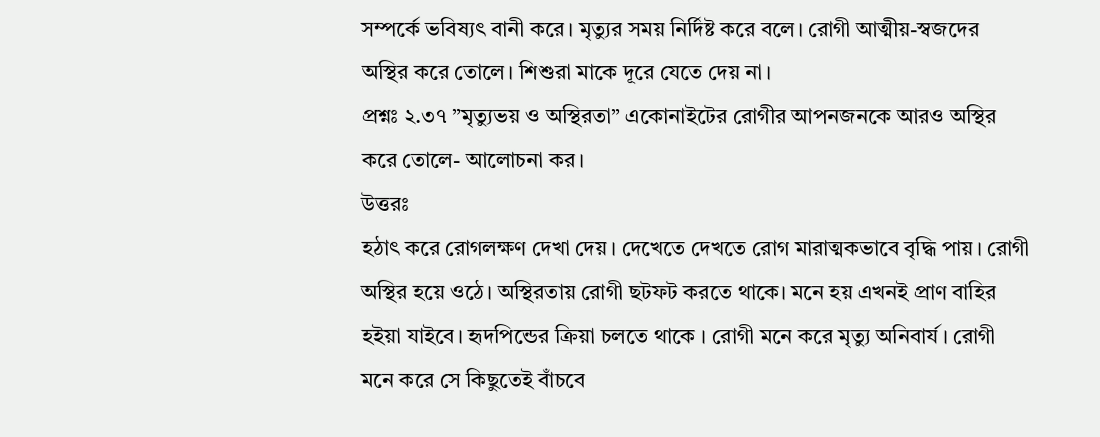সম্পর্কে ভবিষ্যৎ বানী করে। মৃত্যুর সময় নির্দিষ্ট করে বলে। রোগী আত্মীয়-স্বজদের অস্থির করে তোলে। শিশুরা মাকে দূরে যেতে দেয় না।
প্রশ্নঃ ২.৩৭ ”মৃত্যুভয় ও অস্থিরতা” একোনাইটের রোগীর আপনজনকে আরও অস্থির করে তোলে- আলোচনা কর।
উত্তরঃ
হঠাৎ করে রোগলক্ষণ দেখা দেয়। দেখেতে দেখতে রোগ মারাত্মকভাবে বৃদ্ধি পায়। রোগী অস্থির হয়ে ওঠে। অস্থিরতায় রোগী ছটফট করতে থাকে। মনে হয় এখনই প্রাণ বাহির হইয়া যাইবে। হৃদপিন্ডের ক্রিয়া চলতে থাকে । রোগী মনে করে মৃত্যু অনিবার্য। রোগী মনে করে সে কিছুতেই বাঁচবে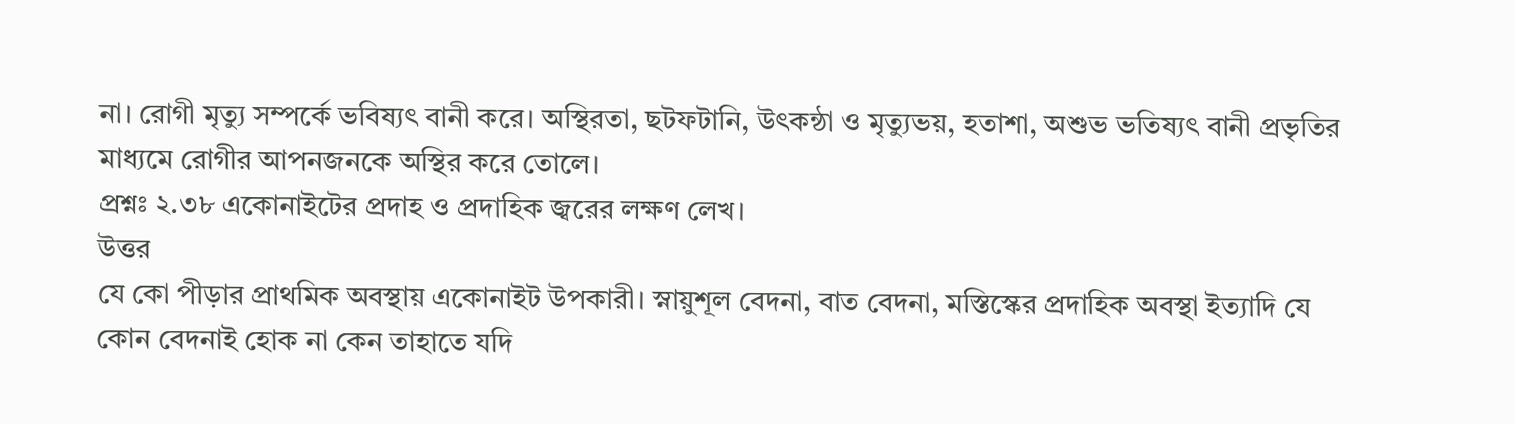না। রোগী মৃত্যু সম্পর্কে ভবিষ্যৎ বানী করে। অস্থিরতা, ছটফটানি, উৎকন্ঠা ও মৃত্যুভয়, হতাশা, অশুভ ভতিষ্যৎ বানী প্রভৃতির মাধ্যমে রোগীর আপনজনকে অস্থির করে তোলে।
প্রশ্নঃ ২.৩৮ একোনাইটের প্রদাহ ও প্রদাহিক জ্বরের লক্ষণ লেখ।
উত্তর
যে কো পীড়ার প্রাথমিক অবস্থায় একোনাইট উপকারী। স্নায়ুশূল বেদনা, বাত বেদনা, মস্তিস্কের প্রদাহিক অবস্থা ইত্যাদি যে কোন বেদনাই হোক না কেন তাহাতে যদি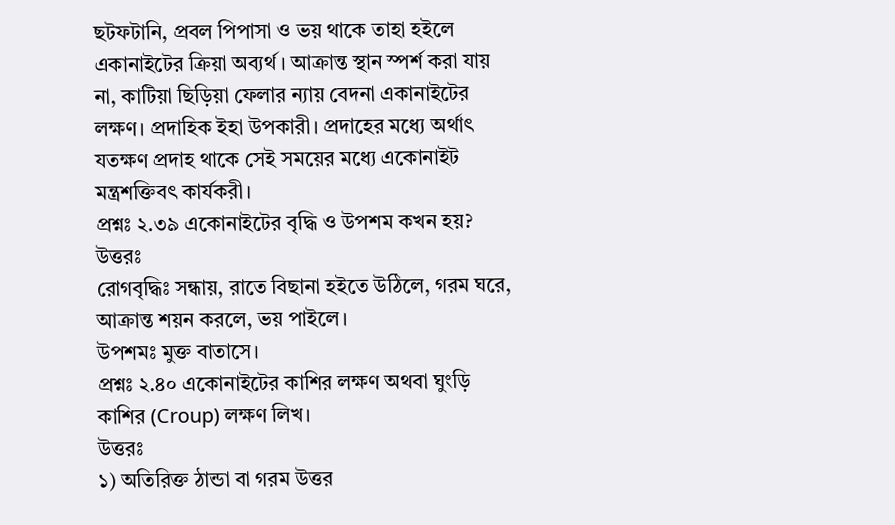ছটফটানি, প্রবল পিপাসা ও ভয় থাকে তাহা হইলে একানাইটের ক্রিয়া অব্যর্থ। আক্রান্ত স্থান স্পর্শ করা যায় না, কাটিয়া ছিড়িয়া ফেলার ন্যায় বেদনা একানাইটের লক্ষণ। প্রদাহিক ইহা উপকারী। প্রদাহের মধ্যে অর্থাৎ যতক্ষণ প্রদাহ থাকে সেই সময়ের মধ্যে একোনাইট মন্ত্রশক্তিবৎ কার্যকরী।
প্রশ্নঃ ২.৩৯ একোনাইটের বৃদ্ধি ও উপশম কখন হয়?
উত্তরঃ
রোগবৃদ্ধিঃ সন্ধায়, রাতে বিছানা হইতে উঠিলে, গরম ঘরে, আক্রান্ত শয়ন করলে, ভয় পাইলে।
উপশমঃ মুক্ত বাতাসে।
প্রশ্নঃ ২.৪০ একোনাইটের কাশির লক্ষণ অথবা ঘুংড়ি কাশির (Croup) লক্ষণ লিখ।
উত্তরঃ
১) অতিরিক্ত ঠান্ডা বা গরম উত্তর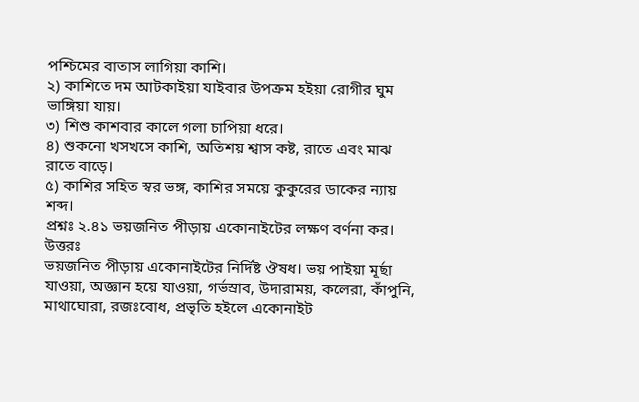পশ্চিমের বাতাস লাগিয়া কাশি।
২) কাশিতে দম আটকাইয়া যাইবার উপক্রম হইয়া রোগীর ঘুম ভাঙ্গিয়া যায়।
৩) শিশু কাশবার কালে গলা চাপিয়া ধরে।
৪) শুকনো খসখসে কাশি, অতিশয় শ্বাস কষ্ট, রাতে এবং মাঝ রাতে বাড়ে।
৫) কাশির সহিত স্বর ভঙ্গ, কাশির সময়ে কুকুরের ডাকের ন্যায় শব্দ।
প্রশ্নঃ ২.৪১ ভয়জনিত পীড়ায় একোনাইটের লক্ষণ বর্ণনা কর।
উত্তরঃ
ভয়জনিত পীড়ায় একোনাইটের নির্দিষ্ট ঔষধ। ভয় পাইয়া মূর্ছা যাওয়া, অজ্ঞান হয়ে যাওয়া, গর্ভস্রাব, উদারাময়, কলেরা, কাঁপুনি, মাথাঘোরা, রজঃবোধ, প্রভৃতি হইলে একোনাইট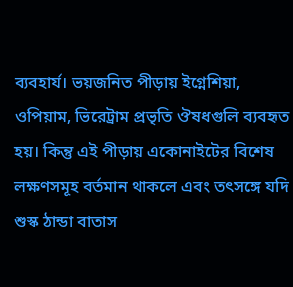ব্যবহার্য। ভয়জনিত পীড়ায় ইগ্নেশিয়া, ওপিয়াম, ভিরেট্রাম প্রভৃতি ঔষধগুলি ব্যবহৃত হয়। কিন্তু এই পীড়ায় একোনাইটের বিশেষ লক্ষণসমূহ বর্তমান থাকলে এবং তৎসঙ্গে যদি শুস্ক ঠান্ডা বাতাস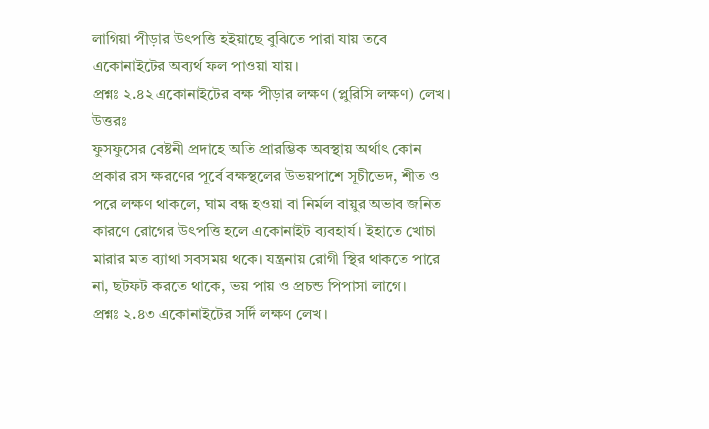লাগিয়া পীড়ার উৎপত্তি হইয়াছে বুঝিতে পারা যায় তবে একোনাইটের অব্যর্থ ফল পাওয়া যায়।
প্রশ্নঃ ২.৪২ একোনাইটের বক্ষ পীড়ার লক্ষণ (প্লুরিসি লক্ষণ) লেখ।
উত্তরঃ
ফুসফুসের বেষ্টনী প্রদাহে অতি প্রারম্ভিক অবস্থায় অর্থাৎ কোন প্রকার রস ক্ষরণের পূর্বে বক্ষস্থলের উভয়পাশে সূচীভেদ, শীত ও পরে লক্ষণ থাকলে, ঘাম বন্ধ হওয়া বা নির্মল বায়ুর অভাব জনিত কারণে রোগের উৎপত্তি হলে একোনাইট ব্যবহার্য। ইহাতে খোচা মারার মত ব্যাথা সবসময় থকে। যন্ত্রনায় রোগী স্থির থাকতে পারে না, ছটফট করতে থাকে, ভয় পায় ও প্রচন্ড পিপাসা লাগে।
প্রশ্নঃ ২.৪৩ একোনাইটের সর্দি লক্ষণ লেখ।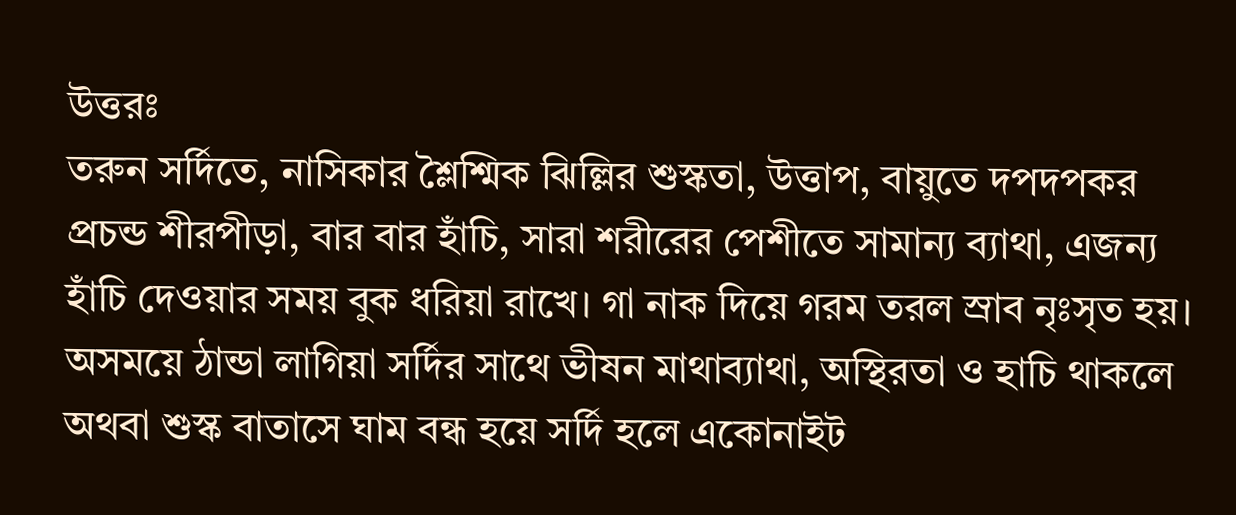উত্তরঃ
তরুন সর্দিতে, নাসিকার শ্লৈশ্মিক ঝিল্লির শুস্কতা, উত্তাপ, বায়ুতে দপদপকর প্রচন্ড শীরপীড়া, বার বার হাঁচি, সারা শরীরের পেশীতে সামান্য ব্যাথা, এজন্য হাঁচি দেওয়ার সময় বুক ধরিয়া রাখে। গা নাক দিয়ে গরম তরল স্রাব নৃঃসৃত হয়। অসময়ে ঠান্ডা লাগিয়া সর্দির সাথে ভীষন মাথাব্যাথা, অস্থিরতা ও হাচি থাকলে অথবা শুস্ক বাতাসে ঘাম বন্ধ হয়ে সর্দি হলে একোনাইট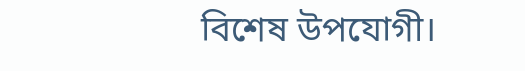বিশেষ উপযোগী।